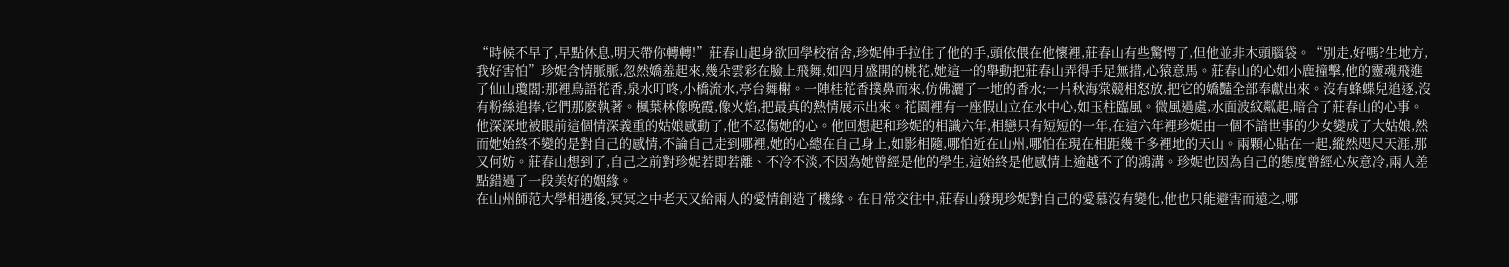“時候不早了,早點休息,明天帶你轉轉!”莊春山起身欲回學校宿舍,珍妮伸手拉住了他的手,頭依偎在他懷裡,莊春山有些驚愕了,但他並非木頭腦袋。“別走,好嗎?生地方,我好害怕”珍妮含情脈脈,忽然嬌羞起來,幾朵雲彩在臉上飛舞,如四月盛開的桃花,她這一的舉動把莊春山弄得手足無措,心猿意馬。莊春山的心如小鹿撞擊,他的靈魂飛進了仙山瓊閣:那裡鳥語花香,泉水叮咚,小橋流水,亭台舞榭。一陣桂花香撲鼻而來,仿佛灑了一地的香水;一片秋海棠競相怒放,把它的嬌豔全部奉獻出來。沒有蜂蝶兒追逐,沒有粉絲追捧,它們那麽執著。楓葉林像晚霞,像火焰,把最真的熱情展示出來。花園裡有一座假山立在水中心,如玉柱臨風。微風過處,水面波紋粼起,暗合了莊春山的心事。他深深地被眼前這個情深義重的姑娘感動了,他不忍傷她的心。他回想起和珍妮的相識六年,相戀只有短短的一年,在這六年裡珍妮由一個不諳世事的少女變成了大姑娘,然而她始終不變的是對自己的感情,不論自己走到哪裡,她的心總在自己身上,如影相隨,哪怕近在山州,哪怕在現在相距幾千多裡地的天山。兩顆心貼在一起,縱然咫尺天涯,那又何妨。莊春山想到了,自己之前對珍妮若即若離、不冷不淡,不因為她曾經是他的學生,這始終是他感情上逾越不了的鴻溝。珍妮也因為自己的態度曾經心灰意冷,兩人差點錯過了一段美好的姻緣。
在山州師范大學相遇後,冥冥之中老天又給兩人的愛情創造了機緣。在日常交往中,莊春山發現珍妮對自己的愛慕沒有變化,他也只能避害而遠之,哪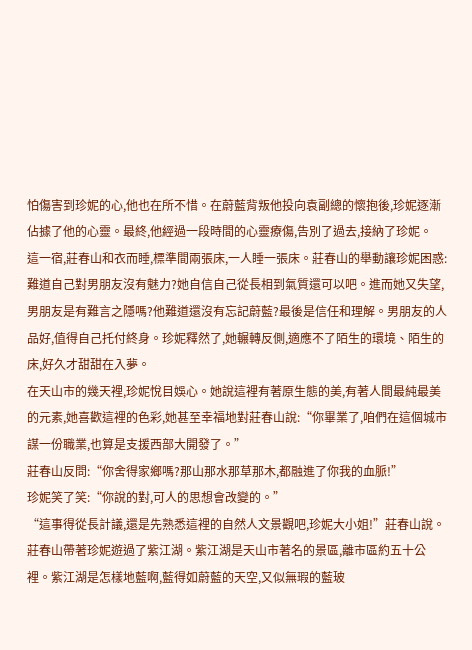怕傷害到珍妮的心,他也在所不惜。在蔚藍背叛他投向袁副總的懷抱後,珍妮逐漸佔據了他的心靈。最終,他經過一段時間的心靈療傷,告別了過去,接納了珍妮。
這一宿,莊春山和衣而睡,標準間兩張床,一人睡一張床。莊春山的舉動讓珍妮困惑:難道自己對男朋友沒有魅力?她自信自己從長相到氣質還可以吧。進而她又失望,男朋友是有難言之隱嗎?他難道還沒有忘記蔚藍?最後是信任和理解。男朋友的人品好,值得自己托付終身。珍妮釋然了,她輾轉反側,適應不了陌生的環境、陌生的床,好久才甜甜在入夢。
在天山市的幾天裡,珍妮悅目娛心。她說這裡有著原生態的美,有著人間最純最美的元素,她喜歡這裡的色彩,她甚至幸福地對莊春山說:“你畢業了,咱們在這個城市謀一份職業,也算是支援西部大開發了。”
莊春山反問:“你舍得家鄉嗎?那山那水那草那木,都融進了你我的血脈!”
珍妮笑了笑:“你說的對,可人的思想會改變的。”
“這事得從長計議,還是先熟悉這裡的自然人文景觀吧,珍妮大小姐!”莊春山說。
莊春山帶著珍妮遊過了紫江湖。紫江湖是天山市著名的景區,離市區約五十公裡。紫江湖是怎樣地藍啊,藍得如蔚藍的天空,又似無瑕的藍玻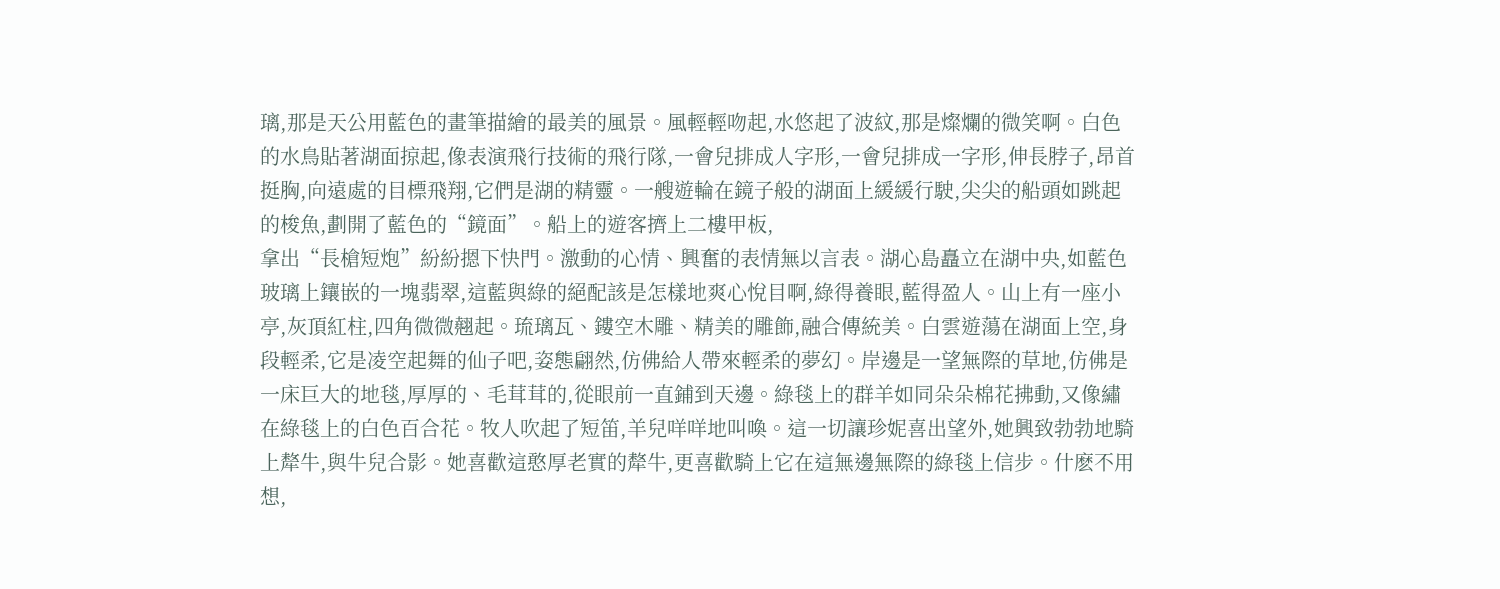璃,那是天公用藍色的畫筆描繪的最美的風景。風輕輕吻起,水悠起了波紋,那是燦爛的微笑啊。白色的水鳥貼著湖面掠起,像表演飛行技術的飛行隊,一會兒排成人字形,一會兒排成一字形,伸長脖子,昂首挺胸,向遠處的目標飛翔,它們是湖的精靈。一艘遊輪在鏡子般的湖面上緩緩行駛,尖尖的船頭如跳起的梭魚,劃開了藍色的“鏡面”。船上的遊客擠上二樓甲板,
拿出“長槍短炮”紛紛摁下快門。激動的心情、興奮的表情無以言表。湖心島矗立在湖中央,如藍色玻璃上鑲嵌的一塊翡翠,這藍與綠的絕配該是怎樣地爽心悅目啊,綠得養眼,藍得盈人。山上有一座小亭,灰頂紅柱,四角微微翹起。琉璃瓦、鏤空木雕、精美的雕飾,融合傳統美。白雲遊蕩在湖面上空,身段輕柔,它是凌空起舞的仙子吧,姿態翩然,仿佛給人帶來輕柔的夢幻。岸邊是一望無際的草地,仿佛是一床巨大的地毯,厚厚的、毛茸茸的,從眼前一直鋪到天邊。綠毯上的群羊如同朵朵棉花拂動,又像繡在綠毯上的白色百合花。牧人吹起了短笛,羊兒咩咩地叫喚。這一切讓珍妮喜出望外,她興致勃勃地騎上犛牛,與牛兒合影。她喜歡這憨厚老實的犛牛,更喜歡騎上它在這無邊無際的綠毯上信步。什麽不用想,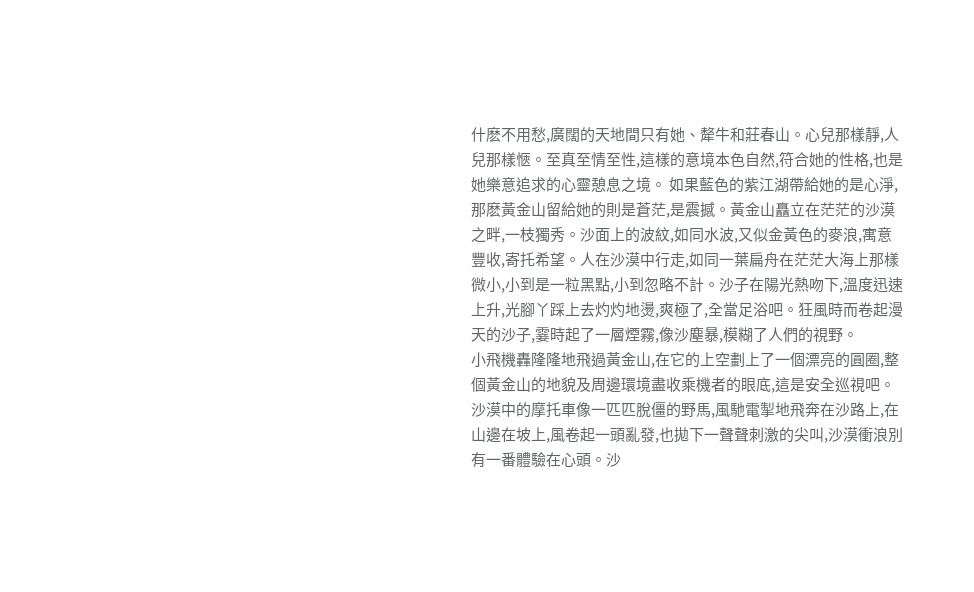什麽不用愁,廣闊的天地間只有她、犛牛和莊春山。心兒那樣靜,人兒那樣愜。至真至情至性,這樣的意境本色自然,符合她的性格,也是她樂意追求的心靈憩息之境。 如果藍色的紫江湖帶給她的是心淨,那麽黃金山留給她的則是蒼茫,是震撼。黃金山矗立在茫茫的沙漠之畔,一枝獨秀。沙面上的波紋,如同水波,又似金黃色的麥浪,寓意豐收,寄托希望。人在沙漠中行走,如同一葉扁舟在茫茫大海上那樣微小,小到是一粒黑點,小到忽略不計。沙子在陽光熱吻下,溫度迅速上升,光腳丫踩上去灼灼地燙,爽極了,全當足浴吧。狂風時而卷起漫天的沙子,霎時起了一層煙霧,像沙塵暴,模糊了人們的視野。
小飛機轟隆隆地飛過黃金山,在它的上空劃上了一個漂亮的圓圈,整個黃金山的地貌及周邊環境盡收乘機者的眼底,這是安全巡視吧。沙漠中的摩托車像一匹匹脫僵的野馬,風馳電掣地飛奔在沙路上,在山邊在坡上,風卷起一頭亂發,也拋下一聲聲刺激的尖叫,沙漠衝浪別有一番體驗在心頭。沙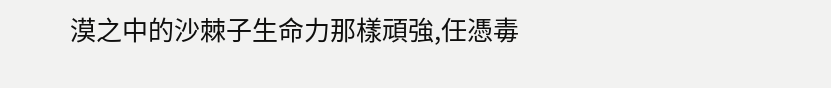漠之中的沙棘子生命力那樣頑強,任憑毒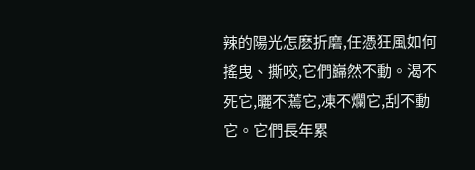辣的陽光怎麽折磨,任憑狂風如何搖曳、撕咬,它們巋然不動。渴不死它,曬不蔫它,凍不爛它,刮不動它。它們長年累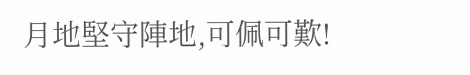月地堅守陣地,可佩可歎!